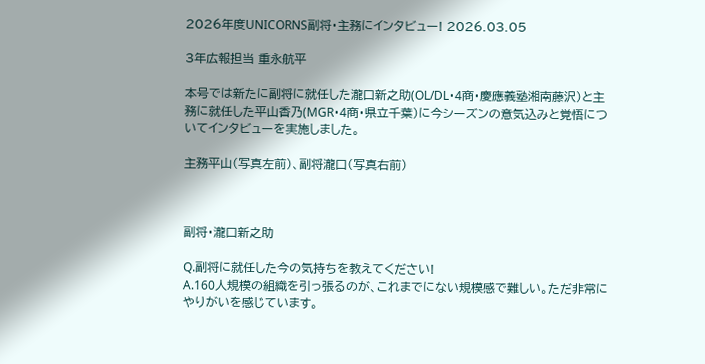2026年度UNICORNS副将・主務にインタビュー! 2026.03.05

3年広報担当 重永航平

本号では新たに副将に就任した瀧口新之助(OL/DL・4商・慶應義塾湘南藤沢)と主務に就任した平山香乃(MGR・4商・県立千葉)に今シーズンの意気込みと覚悟についてインタビューを実施しました。

主務平山(写真左前)、副将瀧口(写真右前)



副将・瀧口新之助

Q.副将に就任した今の気持ちを教えてください!
A.160人規模の組織を引っ張るのが、これまでにない規模感で難しい。ただ非常にやりがいを感じています。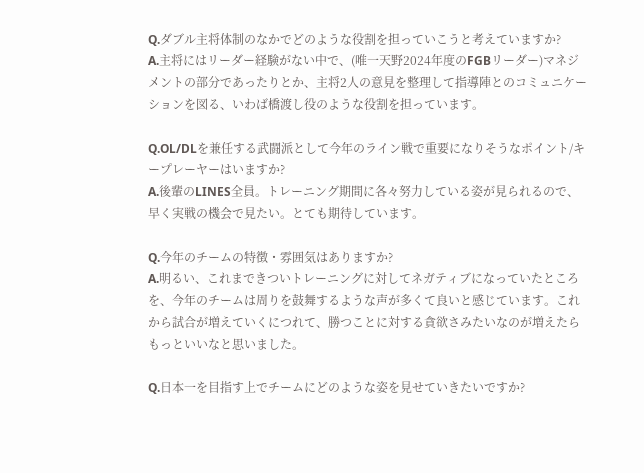Q.ダブル主将体制のなかでどのような役割を担っていこうと考えていますか?
A.主将にはリーダー経験がない中で、(唯一天野2024年度のFGBリーダー)マネジメントの部分であったりとか、主将2人の意見を整理して指導陣とのコミュニケーションを図る、いわば橋渡し役のような役割を担っています。

Q.OL/DLを兼任する武闘派として今年のライン戦で重要になりそうなポイント/キープレーヤーはいますか?
A.後輩のLINES全員。トレーニング期間に各々努力している姿が見られるので、早く実戦の機会で見たい。とても期待しています。

Q.今年のチームの特徴・雰囲気はありますか?
A.明るい、これまできついトレーニングに対してネガティブになっていたところを、今年のチームは周りを鼓舞するような声が多くて良いと感じています。これから試合が増えていくにつれて、勝つことに対する貪欲さみたいなのが増えたらもっといいなと思いました。

Q.日本一を目指す上でチームにどのような姿を見せていきたいですか?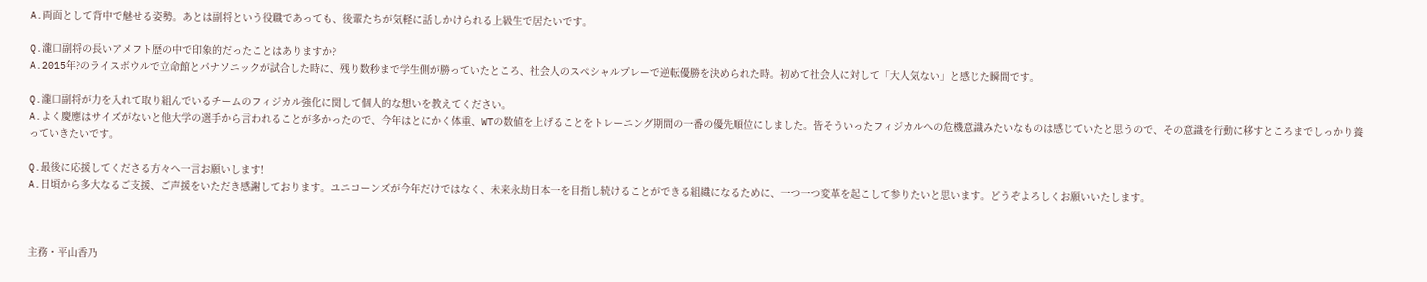A.両面として背中で魅せる姿勢。あとは副将という役職であっても、後輩たちが気軽に話しかけられる上級生で居たいです。

Q.瀧口副将の長いアメフト歴の中で印象的だったことはありますか?
A.2015年?のライスボウルで立命館とパナソニックが試合した時に、残り数秒まで学生側が勝っていたところ、社会人のスペシャルプレーで逆転優勝を決められた時。初めて社会人に対して「大人気ない」と感じた瞬間です。

Q.瀧口副将が力を入れて取り組んでいるチームのフィジカル強化に関して個人的な想いを教えてください。
A.よく慶應はサイズがないと他大学の選手から言われることが多かったので、今年はとにかく体重、WTの数値を上げることをトレーニング期間の一番の優先順位にしました。皆そういったフィジカルへの危機意識みたいなものは感じていたと思うので、その意識を行動に移すところまでしっかり養っていきたいです。

Q.最後に応援してくださる方々へ一言お願いします!
A.日頃から多大なるご支援、ご声援をいただき感謝しております。ユニコーンズが今年だけではなく、未来永劫日本一を目指し続けることができる組織になるために、一つ一つ変革を起こして参りたいと思います。どうぞよろしくお願いいたします。



主務・平山香乃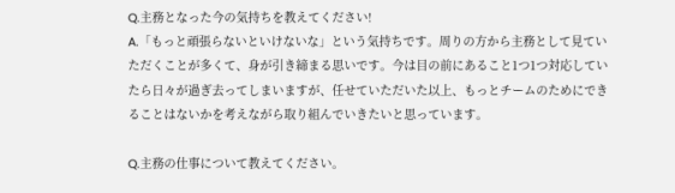Q.主務となった今の気持ちを教えてください!
A.「もっと頑張らないといけないな」という気持ちです。周りの方から主務として見ていただくことが多くて、身が引き締まる思いです。今は目の前にあること1つ1つ対応していたら日々が過ぎ去ってしまいますが、任せていただいた以上、もっとチームのためにできることはないかを考えながら取り組んでいきたいと思っています。

Q.主務の仕事について教えてください。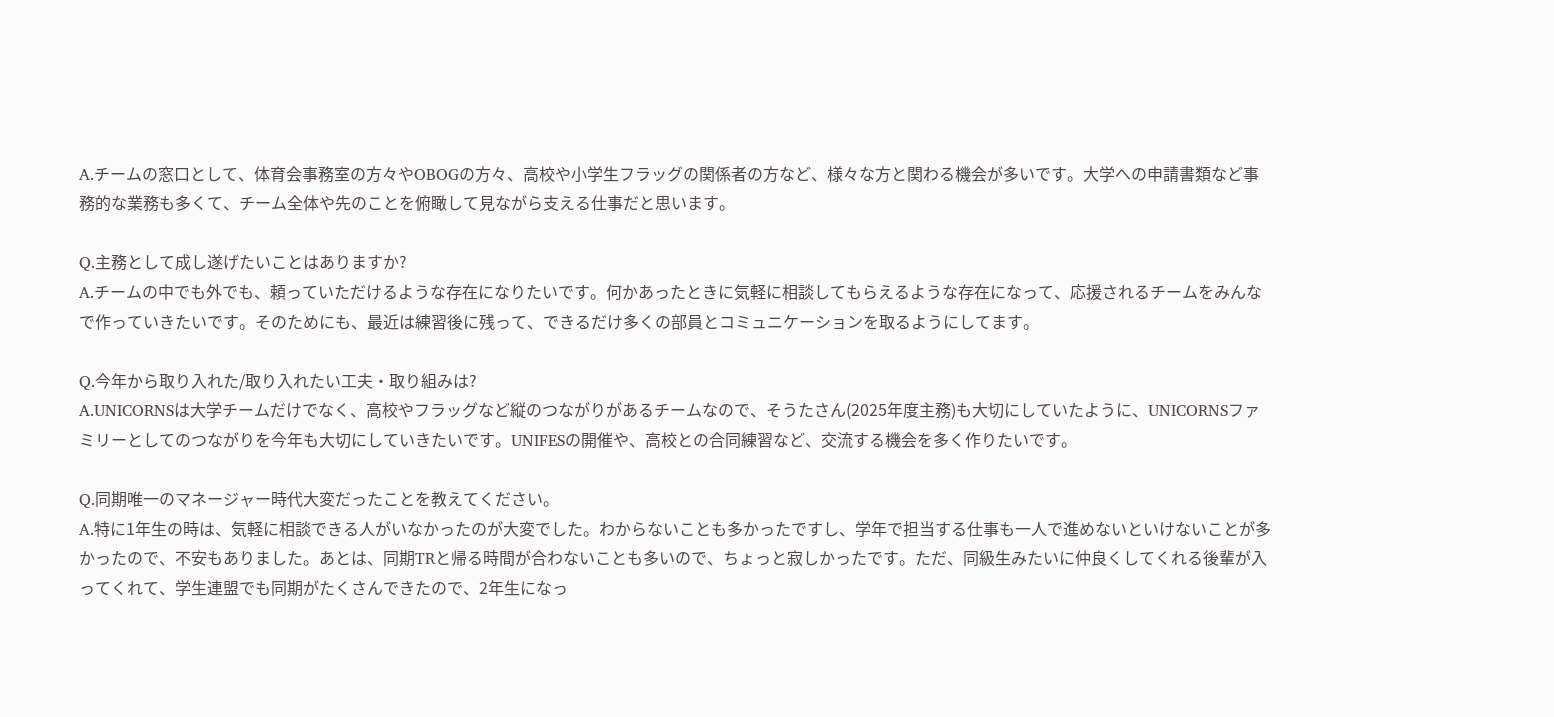A.チームの窓口として、体育会事務室の方々やOBOGの方々、高校や小学生フラッグの関係者の方など、様々な方と関わる機会が多いです。大学への申請書類など事務的な業務も多くて、チーム全体や先のことを俯瞰して見ながら支える仕事だと思います。

Q.主務として成し遂げたいことはありますか?
A.チームの中でも外でも、頼っていただけるような存在になりたいです。何かあったときに気軽に相談してもらえるような存在になって、応援されるチームをみんなで作っていきたいです。そのためにも、最近は練習後に残って、できるだけ多くの部員とコミュニケーションを取るようにしてます。

Q.今年から取り入れた/取り入れたい工夫・取り組みは?
A.UNICORNSは大学チームだけでなく、高校やフラッグなど縦のつながりがあるチームなので、そうたさん(2025年度主務)も大切にしていたように、UNICORNSファミリーとしてのつながりを今年も大切にしていきたいです。UNIFESの開催や、高校との合同練習など、交流する機会を多く作りたいです。

Q.同期唯一のマネージャー時代大変だったことを教えてください。
A.特に1年生の時は、気軽に相談できる人がいなかったのが大変でした。わからないことも多かったですし、学年で担当する仕事も一人で進めないといけないことが多かったので、不安もありました。あとは、同期TRと帰る時間が合わないことも多いので、ちょっと寂しかったです。ただ、同級生みたいに仲良くしてくれる後輩が入ってくれて、学生連盟でも同期がたくさんできたので、2年生になっ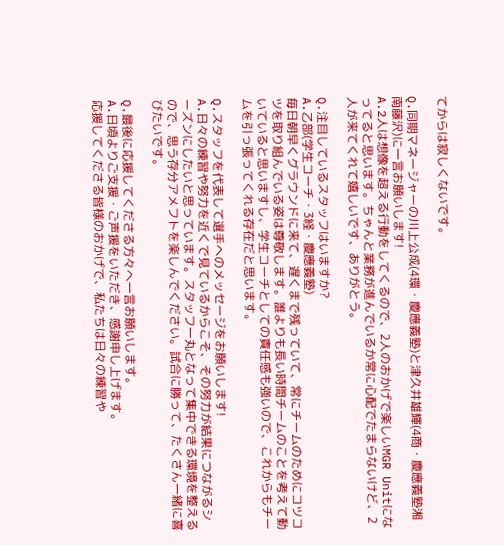てからは寂しくないです。

Q.同期マネージャーの川上公成(4環・慶應義塾)と津久井雄輝(4商・慶應義塾湘南藤沢)に一言お願いします!
A.2人は想像を超える行動をしてくるので、2人のおかげで楽しいMGR Unitになってると思います。ちゃんと業務が進んでいるか常に心配でたまらないけど、2人が来てくれて嬉しいです、ありがとう。

Q.注目しているスタッフはいますか?
A.乙部(学生コーチ・3経・慶應義塾)
毎日朝早くグラウンドに来て、遅くまで残っていて、常にチームのためにコツコツを取り組んでいる姿は尊敬します。誰よりも長い時間チームのことを考えて動いていると思いますし、学生コーチとしての責任感も強いので、これからもチームを引っ張ってくれる存在だと思います。

Q.スタッフを代表して選手へのメッセージをお願いします!
A.日々の練習や努力を近くで見ているからこそ、その努力が結果につながるシーズンにしたいと思っています。スタッフ一丸となって集中できる環境を整えるので、思う存分アメフトを楽しんでください。試合に勝って、たくさん一緒に喜びたいです。

Q.最後に応援してくださる方々へ一言お願いします。
A.日頃よりご支援・ご声援をいただき、感謝申し上げます。
応援してくださる皆様のおかげで、私たちは日々の練習や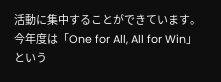活動に集中することができています。今年度は「One for All, All for Win」という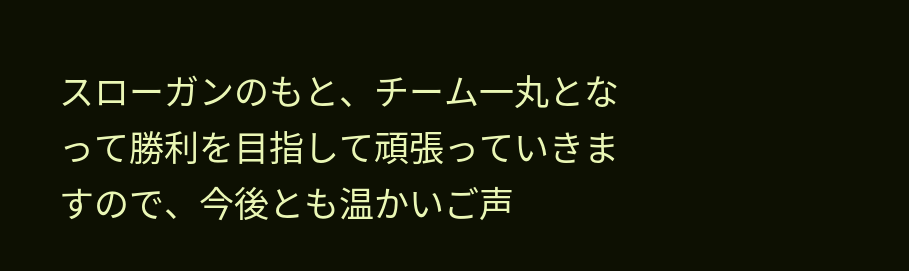スローガンのもと、チーム一丸となって勝利を目指して頑張っていきますので、今後とも温かいご声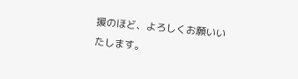援のほど、よろしくお願いいたします。